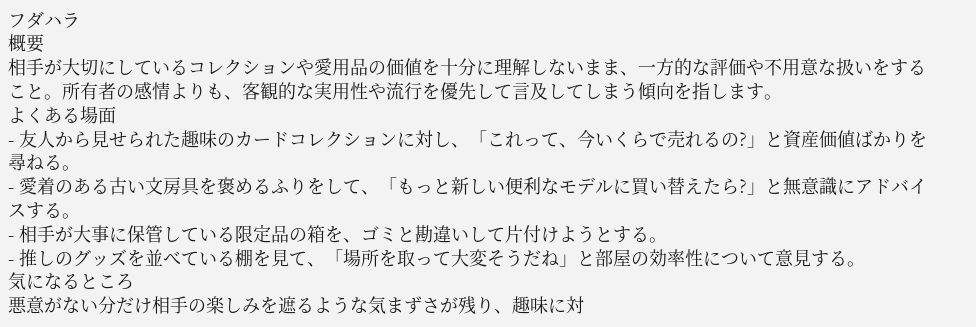フダハラ
概要
相手が大切にしているコレクションや愛用品の価値を十分に理解しないまま、一方的な評価や不用意な扱いをすること。所有者の感情よりも、客観的な実用性や流行を優先して言及してしまう傾向を指します。
よくある場面
- 友人から見せられた趣味のカードコレクションに対し、「これって、今いくらで売れるの?」と資産価値ばかりを尋ねる。
- 愛着のある古い文房具を褒めるふりをして、「もっと新しい便利なモデルに買い替えたら?」と無意識にアドバイスする。
- 相手が大事に保管している限定品の箱を、ゴミと勘違いして片付けようとする。
- 推しのグッズを並べている棚を見て、「場所を取って大変そうだね」と部屋の効率性について意見する。
気になるところ
悪意がない分だけ相手の楽しみを遮るような気まずさが残り、趣味に対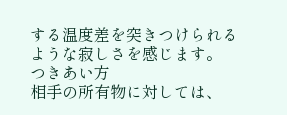する温度差を突きつけられるような寂しさを感じます。
つきあい方
相手の所有物に対しては、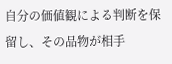自分の価値観による判断を保留し、その品物が相手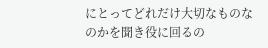にとってどれだけ大切なものなのかを聞き役に回るの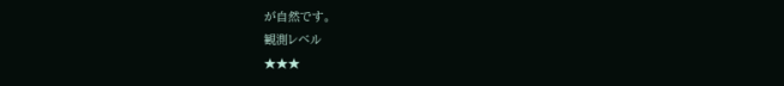が自然です。
観測レベル
★★★